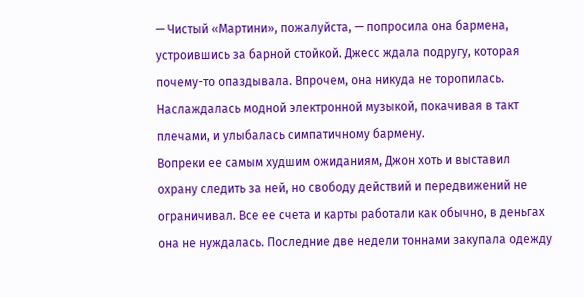— Чистый «Мартини», пожалуйста, — попросила она бармена, устроившись за барной стойкой. Джесс ждала подругу, которая почему-то опаздывала. Впрочем, она никуда не торопилась. Наслаждалась модной электронной музыкой, покачивая в такт плечами, и улыбалась симпатичному бармену.
Вопреки ее самым худшим ожиданиям, Джон хоть и выставил охрану следить за ней, но свободу действий и передвижений не ограничивал. Все ее счета и карты работали как обычно, в деньгах она не нуждалась. Последние две недели тоннами закупала одежду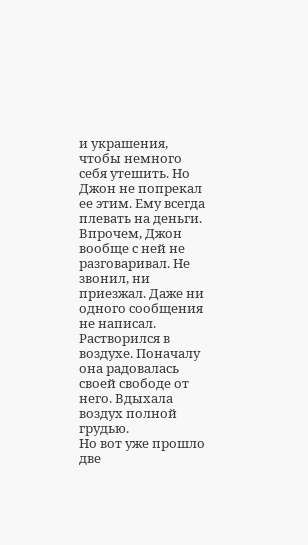и украшения, чтобы немного себя утешить. Но Джон не попрекал ее этим. Ему всегда плевать на деньги.
Впрочем, Джон вообще с ней не разговаривал. Не звонил, ни приезжал. Даже ни одного сообщения не написал. Растворился в воздухе. Поначалу она радовалась своей свободе от него. Вдыхала воздух полной грудью.
Но вот уже прошло две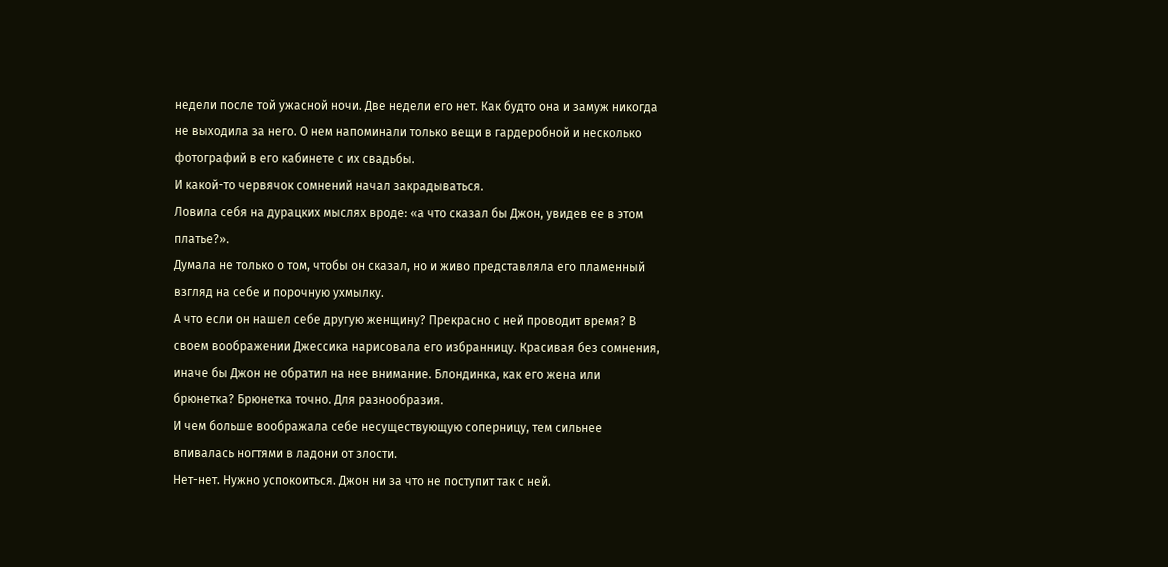недели после той ужасной ночи. Две недели его нет. Как будто она и замуж никогда не выходила за него. О нем напоминали только вещи в гардеробной и несколько фотографий в его кабинете с их свадьбы.
И какой-то червячок сомнений начал закрадываться.
Ловила себя на дурацких мыслях вроде: «а что сказал бы Джон, увидев ее в этом платье?».
Думала не только о том, чтобы он сказал, но и живо представляла его пламенный взгляд на себе и порочную ухмылку.
А что если он нашел себе другую женщину? Прекрасно с ней проводит время? В своем воображении Джессика нарисовала его избранницу. Красивая без сомнения, иначе бы Джон не обратил на нее внимание. Блондинка, как его жена или брюнетка? Брюнетка точно. Для разнообразия.
И чем больше воображала себе несуществующую соперницу, тем сильнее впивалась ногтями в ладони от злости.
Нет-нет. Нужно успокоиться. Джон ни за что не поступит так с ней.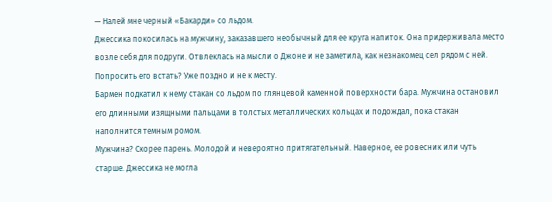— Налей мне черный «Бакарди» со льдом.
Джессика покосилась на мужчину, заказавшего необычный для ее круга напиток. Она придерживала место возле себя для подруги. Отвлеклась на мысли о Джоне и не заметила, как незнакомец сел рядом с ней. Попросить его встать? Уже поздно и не к месту.
Бармен подкатил к нему стакан со льдом по глянцевой каменной поверхности бара. Мужчина остановил его длинными изящными пальцами в толстых металлических кольцах и подождал, пока стакан наполнится темным ромом.
Мужчина? Скорее парень. Молодой и невероятно притягательный. Наверное, ее ровесник или чуть старше. Джессика не могла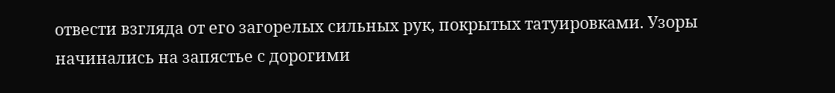отвести взгляда от его загорелых сильных рук, покрытых татуировками. Узоры начинались на запястье с дорогими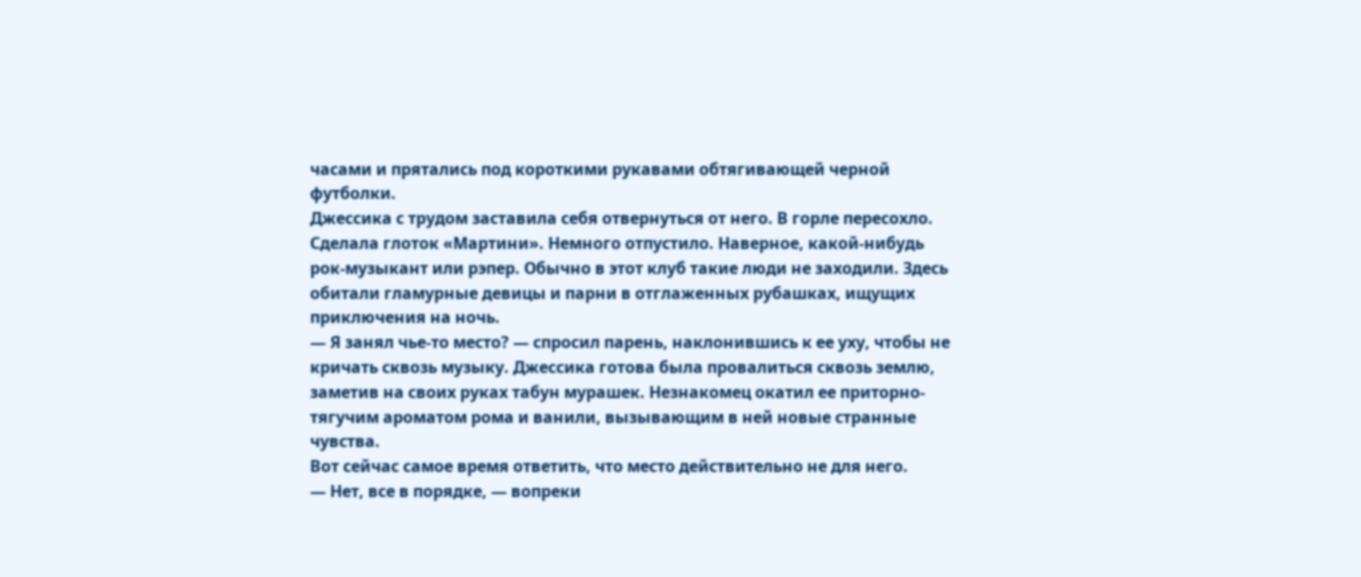часами и прятались под короткими рукавами обтягивающей черной футболки.
Джессика с трудом заставила себя отвернуться от него. В горле пересохло. Сделала глоток «Мартини». Немного отпустило. Наверное, какой-нибудь рок-музыкант или рэпер. Обычно в этот клуб такие люди не заходили. Здесь обитали гламурные девицы и парни в отглаженных рубашках, ищущих приключения на ночь.
— Я занял чье-то место? — спросил парень, наклонившись к ее уху, чтобы не кричать сквозь музыку. Джессика готова была провалиться сквозь землю, заметив на своих руках табун мурашек. Незнакомец окатил ее приторно-тягучим ароматом рома и ванили, вызывающим в ней новые странные чувства.
Вот сейчас самое время ответить, что место действительно не для него.
— Нет, все в порядке, — вопреки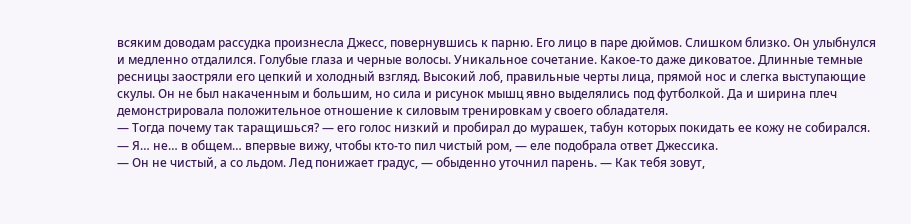всяким доводам рассудка произнесла Джесс, повернувшись к парню. Его лицо в паре дюймов. Слишком близко. Он улыбнулся и медленно отдалился. Голубые глаза и черные волосы. Уникальное сочетание. Какое-то даже диковатое. Длинные темные ресницы заостряли его цепкий и холодный взгляд. Высокий лоб, правильные черты лица, прямой нос и слегка выступающие скулы. Он не был накаченным и большим, но сила и рисунок мышц явно выделялись под футболкой. Да и ширина плеч демонстрировала положительное отношение к силовым тренировкам у своего обладателя.
— Тогда почему так таращишься? — его голос низкий и пробирал до мурашек, табун которых покидать ее кожу не собирался.
— Я… не… в общем… впервые вижу, чтобы кто-то пил чистый ром, — еле подобрала ответ Джессика.
— Он не чистый, а со льдом. Лед понижает градус, — обыденно уточнил парень. — Как тебя зовут,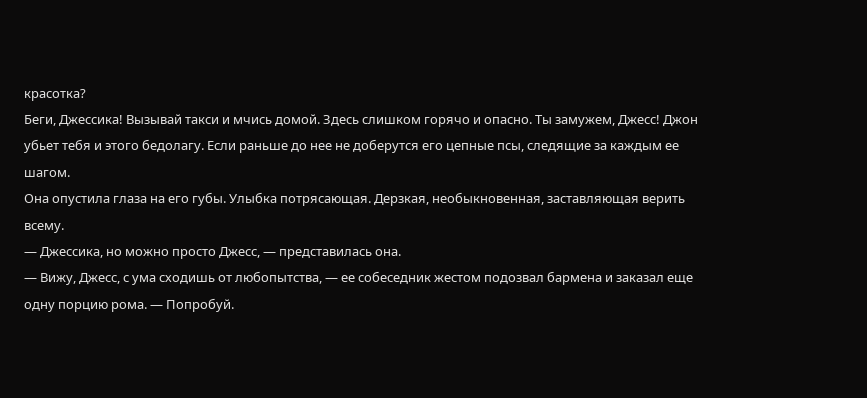красотка?
Беги, Джессика! Вызывай такси и мчись домой. Здесь слишком горячо и опасно. Ты замужем, Джесс! Джон убьет тебя и этого бедолагу. Если раньше до нее не доберутся его цепные псы, следящие за каждым ее шагом.
Она опустила глаза на его губы. Улыбка потрясающая. Дерзкая, необыкновенная, заставляющая верить всему.
— Джессика, но можно просто Джесс, — представилась она.
— Вижу, Джесс, с ума сходишь от любопытства, — ее собеседник жестом подозвал бармена и заказал еще одну порцию рома. — Попробуй.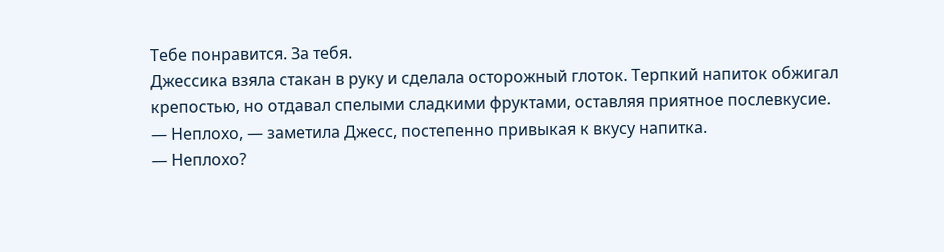Тебе понравится. За тебя.
Джессика взяла стакан в руку и сделала осторожный глоток. Терпкий напиток обжигал крепостью, но отдавал спелыми сладкими фруктами, оставляя приятное послевкусие.
— Неплохо, — заметила Джесс, постепенно привыкая к вкусу напитка.
— Неплохо?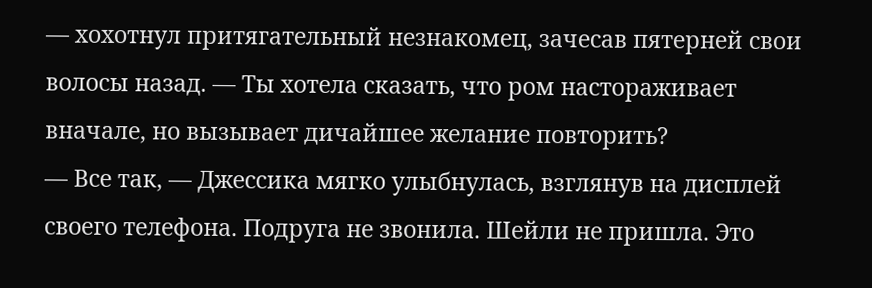— хохотнул притягательный незнакомец, зачесав пятерней свои волосы назад. — Ты хотела сказать, что ром настораживает вначале, но вызывает дичайшее желание повторить?
— Все так, — Джессика мягко улыбнулась, взглянув на дисплей своего телефона. Подруга не звонила. Шейли не пришла. Это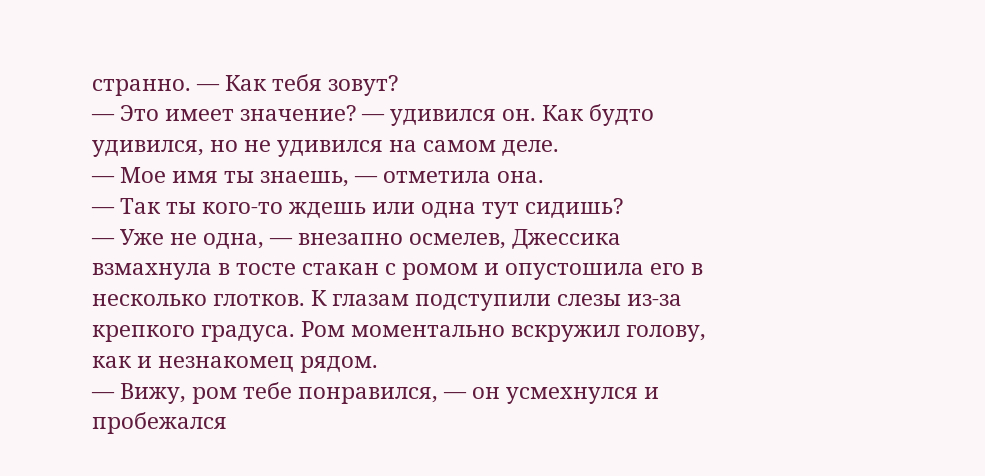странно. — Как тебя зовут?
— Это имеет значение? — удивился он. Как будто удивился, но не удивился на самом деле.
— Мое имя ты знаешь, — отметила она.
— Так ты кого-то ждешь или одна тут сидишь?
— Уже не одна, — внезапно осмелев, Джессика взмахнула в тосте стакан с ромом и опустошила его в несколько глотков. К глазам подступили слезы из-за крепкого градуса. Ром моментально вскружил голову, как и незнакомец рядом.
— Вижу, ром тебе понравился, — он усмехнулся и пробежался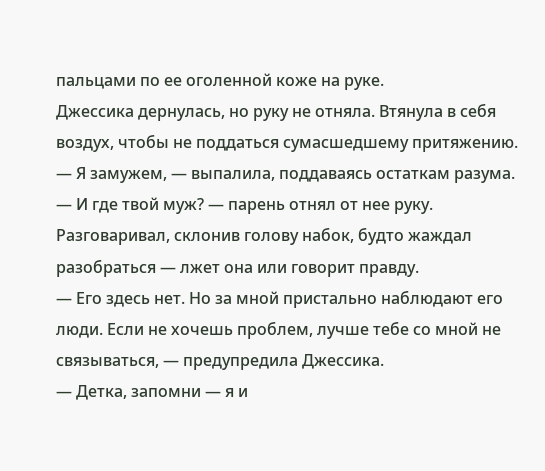пальцами по ее оголенной коже на руке.
Джессика дернулась, но руку не отняла. Втянула в себя воздух, чтобы не поддаться сумасшедшему притяжению.
— Я замужем, — выпалила, поддаваясь остаткам разума.
— И где твой муж? — парень отнял от нее руку. Разговаривал, склонив голову набок, будто жаждал разобраться — лжет она или говорит правду.
— Его здесь нет. Но за мной пристально наблюдают его люди. Если не хочешь проблем, лучше тебе со мной не связываться, — предупредила Джессика.
— Детка, запомни — я и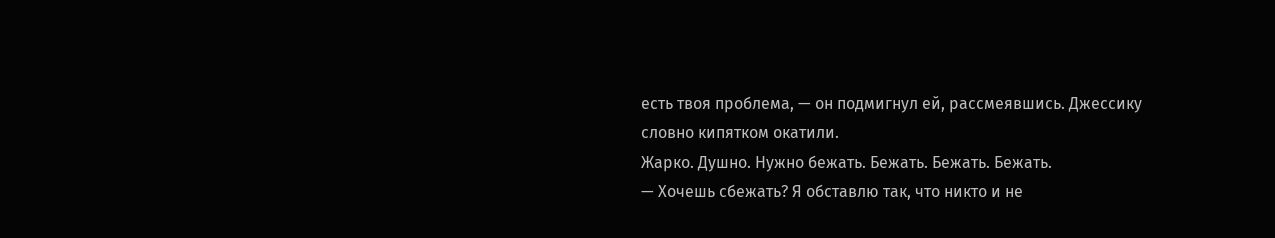есть твоя проблема, — он подмигнул ей, рассмеявшись. Джессику словно кипятком окатили.
Жарко. Душно. Нужно бежать. Бежать. Бежать. Бежать.
— Хочешь сбежать? Я обставлю так, что никто и не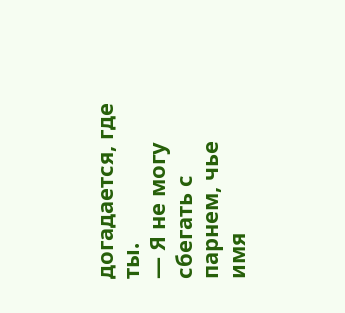догадается, где ты.
— Я не могу сбегать с парнем, чье имя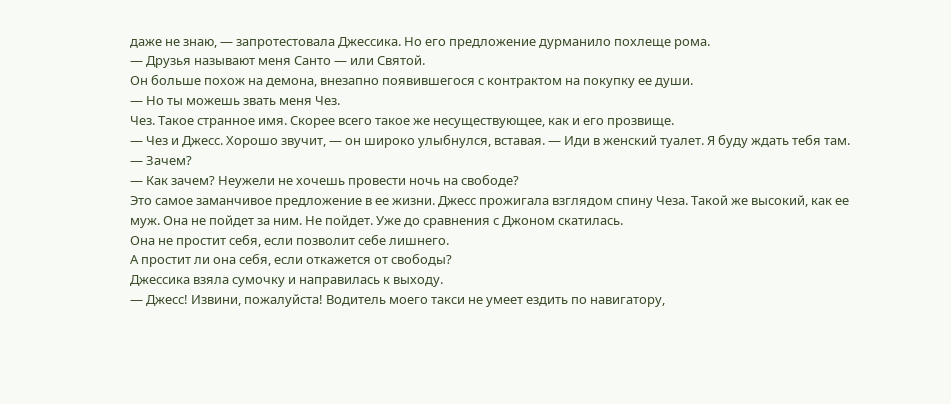даже не знаю, — запротестовала Джессика. Но его предложение дурманило похлеще рома.
— Друзья называют меня Санто — или Святой.
Он больше похож на демона, внезапно появившегося с контрактом на покупку ее души.
— Но ты можешь звать меня Чез.
Чез. Такое странное имя. Скорее всего такое же несуществующее, как и его прозвище.
— Чез и Джесс. Хорошо звучит, — он широко улыбнулся, вставая. — Иди в женский туалет. Я буду ждать тебя там.
— Зачем?
— Как зачем? Неужели не хочешь провести ночь на свободе?
Это самое заманчивое предложение в ее жизни. Джесс прожигала взглядом спину Чеза. Такой же высокий, как ее муж. Она не пойдет за ним. Не пойдет. Уже до сравнения с Джоном скатилась.
Она не простит себя, если позволит себе лишнего.
А простит ли она себя, если откажется от свободы?
Джессика взяла сумочку и направилась к выходу.
— Джесс! Извини, пожалуйста! Водитель моего такси не умеет ездить по навигатору,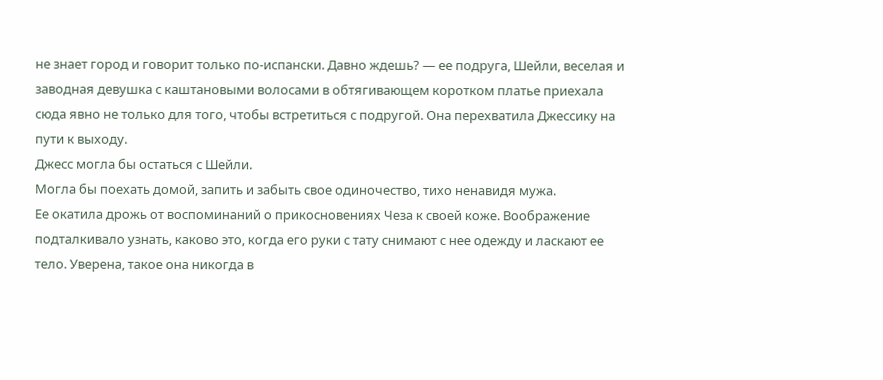не знает город и говорит только по-испански. Давно ждешь? — ее подруга, Шейли, веселая и заводная девушка с каштановыми волосами в обтягивающем коротком платье приехала сюда явно не только для того, чтобы встретиться с подругой. Она перехватила Джессику на пути к выходу.
Джесс могла бы остаться с Шейли.
Могла бы поехать домой, запить и забыть свое одиночество, тихо ненавидя мужа.
Ее окатила дрожь от воспоминаний о прикосновениях Чеза к своей коже. Воображение подталкивало узнать, каково это, когда его руки с тату снимают с нее одежду и ласкают ее тело. Уверена, такое она никогда в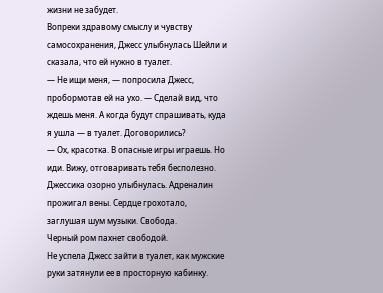жизни не забудет.
Вопреки здравому смыслу и чувству самосохранения, Джесс улыбнулась Шейли и сказала, что ей нужно в туалет.
— Не ищи меня, — попросила Джесс, пробормотав ей на ухо. — Сделай вид, что ждешь меня. А когда будут спрашивать, куда я ушла — в туалет. Договорились?
— Ох, красотка. В опасные игры играешь. Но иди. Вижу, отговаривать тебя бесполезно.
Джессика озорно улыбнулась. Адреналин прожигал вены. Сердце грохотало, заглушая шум музыки. Свобода.
Черный ром пахнет свободой.
Не успела Джесс зайти в туалет, как мужские руки затянули ее в просторную кабинку.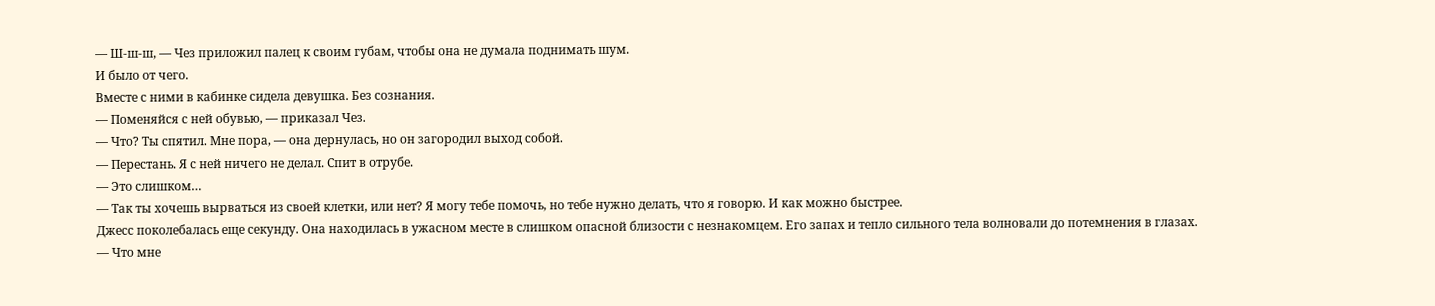— Ш-ш-ш, — Чез приложил палец к своим губам, чтобы она не думала поднимать шум.
И было от чего.
Вместе с ними в кабинке сидела девушка. Без сознания.
— Поменяйся с ней обувью, — приказал Чез.
— Что? Ты спятил. Мне пора, — она дернулась, но он загородил выход собой.
— Перестань. Я с ней ничего не делал. Спит в отрубе.
— Это слишком…
— Так ты хочешь вырваться из своей клетки, или нет? Я могу тебе помочь, но тебе нужно делать, что я говорю. И как можно быстрее.
Джесс поколебалась еще секунду. Она находилась в ужасном месте в слишком опасной близости с незнакомцем. Его запах и тепло сильного тела волновали до потемнения в глазах.
— Что мне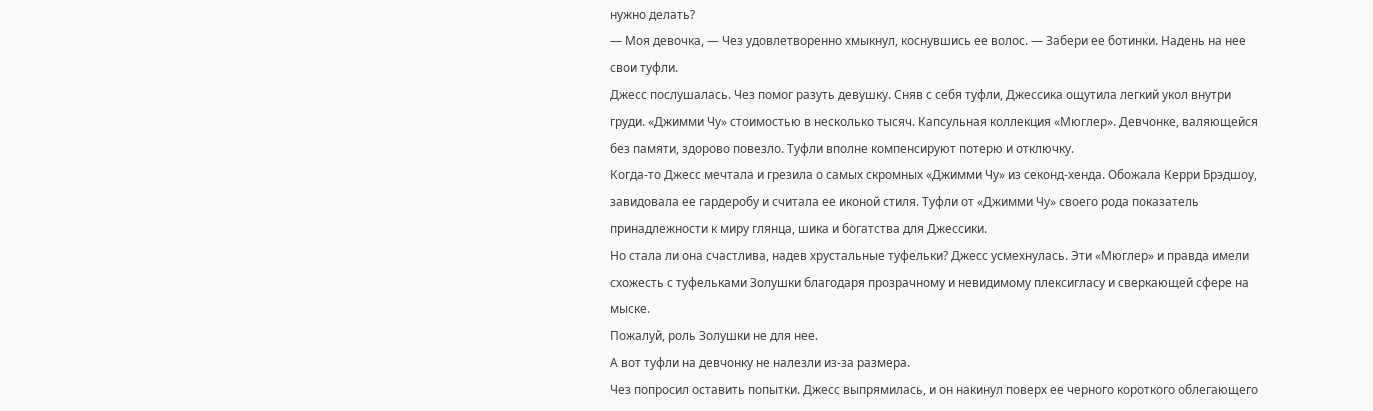нужно делать?
— Моя девочка, — Чез удовлетворенно хмыкнул, коснувшись ее волос. — Забери ее ботинки. Надень на нее свои туфли.
Джесс послушалась. Чез помог разуть девушку. Сняв с себя туфли, Джессика ощутила легкий укол внутри груди. «Джимми Чу» стоимостью в несколько тысяч. Капсульная коллекция «Мюглер». Девчонке, валяющейся без памяти, здорово повезло. Туфли вполне компенсируют потерю и отключку.
Когда-то Джесс мечтала и грезила о самых скромных «Джимми Чу» из секонд-хенда. Обожала Керри Брэдшоу, завидовала ее гардеробу и считала ее иконой стиля. Туфли от «Джимми Чу» своего рода показатель принадлежности к миру глянца, шика и богатства для Джессики.
Но стала ли она счастлива, надев хрустальные туфельки? Джесс усмехнулась. Эти «Мюглер» и правда имели схожесть с туфельками Золушки благодаря прозрачному и невидимому плексигласу и сверкающей сфере на мыске.
Пожалуй, роль Золушки не для нее.
А вот туфли на девчонку не налезли из-за размера.
Чез попросил оставить попытки. Джесс выпрямилась, и он накинул поверх ее черного короткого облегающего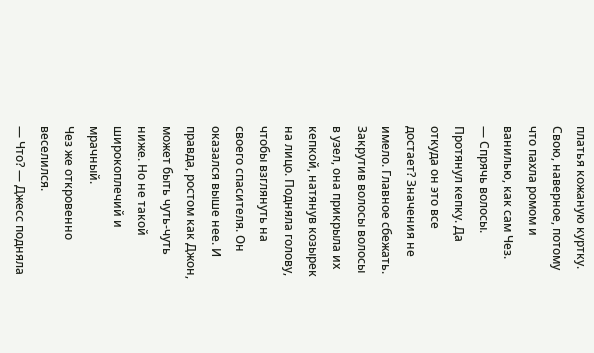платья кожаную куртку. Свою, наверное, потому что пахла ромом и ванилью, как сам Чез.
— Спрячь волосы.
Протянул кепку. Да откуда он это все достает? Значения не имело. Главное сбежать. Закрутив волосы волосы в узел, она прикрыла их кепкой, натянув козырек на лицо. Подняла голову, чтобы взглянуть на своего спасителя. Он оказался выше нее. И правда, ростом как Джон, может быть чуть-чуть ниже. Но не такой широкоплечий и мрачный.
Чез же откровенно веселился.
— Что? — Джесс подняла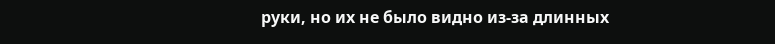руки, но их не было видно из-за длинных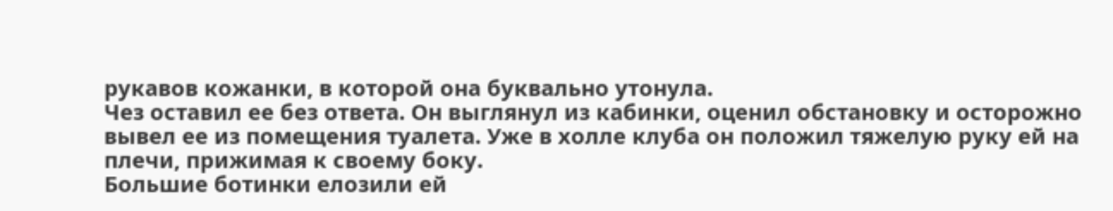рукавов кожанки, в которой она буквально утонула.
Чез оставил ее без ответа. Он выглянул из кабинки, оценил обстановку и осторожно вывел ее из помещения туалета. Уже в холле клуба он положил тяжелую руку ей на плечи, прижимая к своему боку.
Большие ботинки елозили ей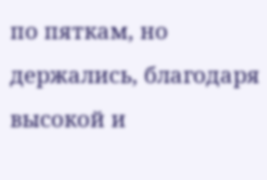по пяткам, но держались, благодаря высокой и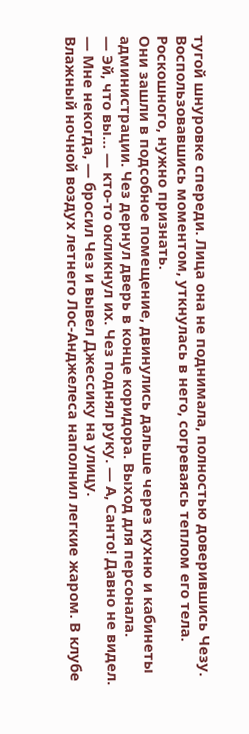тугой шнуровке спереди. Лица она не поднимала, полностью доверившись Чезу. Воспользовавшись моментом, уткнулась в него, согреваясь теплом его тела. Роскошного, нужно признать.
Они зашли в подсобное помещение, двинулись дальше через кухню и кабинеты администрации. Чез дернул дверь в конце коридора. Выход для персонала.
— Эй, что вы… — кто-то окликнул их. Чез поднял руку. — А, Санто! Давно не видел.
— Мне некогда, — бросил Чез и вывел Джессику на улицу.
Влажный ночной воздух летнего Лос-Анджелеса наполнил легкие жаром. В клубе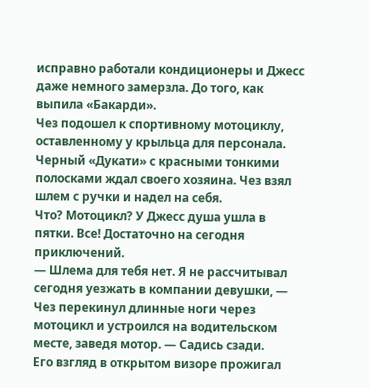исправно работали кондиционеры и Джесс даже немного замерзла. До того, как выпила «Бакарди».
Чез подошел к спортивному мотоциклу, оставленному у крыльца для персонала. Черный «Дукати» с красными тонкими полосками ждал своего хозяина. Чез взял шлем с ручки и надел на себя.
Что? Мотоцикл? У Джесс душа ушла в пятки. Все! Достаточно на сегодня приключений.
— Шлема для тебя нет. Я не рассчитывал сегодня уезжать в компании девушки, — Чез перекинул длинные ноги через мотоцикл и устроился на водительском месте, заведя мотор. — Садись сзади.
Его взгляд в открытом визоре прожигал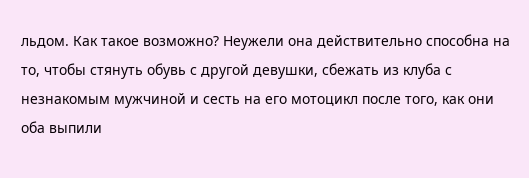льдом. Как такое возможно? Неужели она действительно способна на то, чтобы стянуть обувь с другой девушки, сбежать из клуба с незнакомым мужчиной и сесть на его мотоцикл после того, как они оба выпили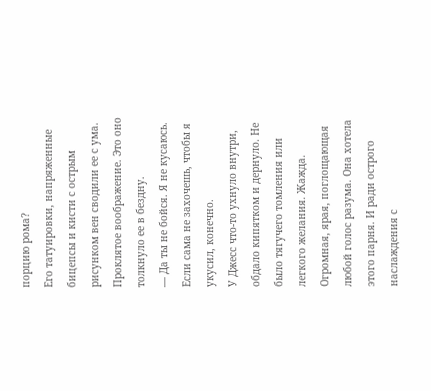порцию рома?
Его татуировки, напряженные бицепсы и кисти с острым рисунком вен сводили ее с ума. Проклятое воображение. Это оно толкнуло ее в бездну.
— Да ты не бойся. Я не кусаюсь. Если сама не захочешь, чтобы я укусил, конечно.
У Джесс что-то ухнуло внутри, обдало кипятком и дернуло. Не было тягучего томления или легкого желания. Жажда. Огромная, ярая, поглощающая любой голос разума. Она хотела этого парня. И ради острого наслаждения с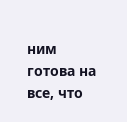ним готова на все, что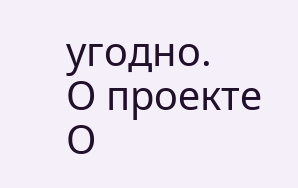угодно.
О проекте
О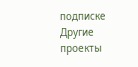подписке
Другие проекты